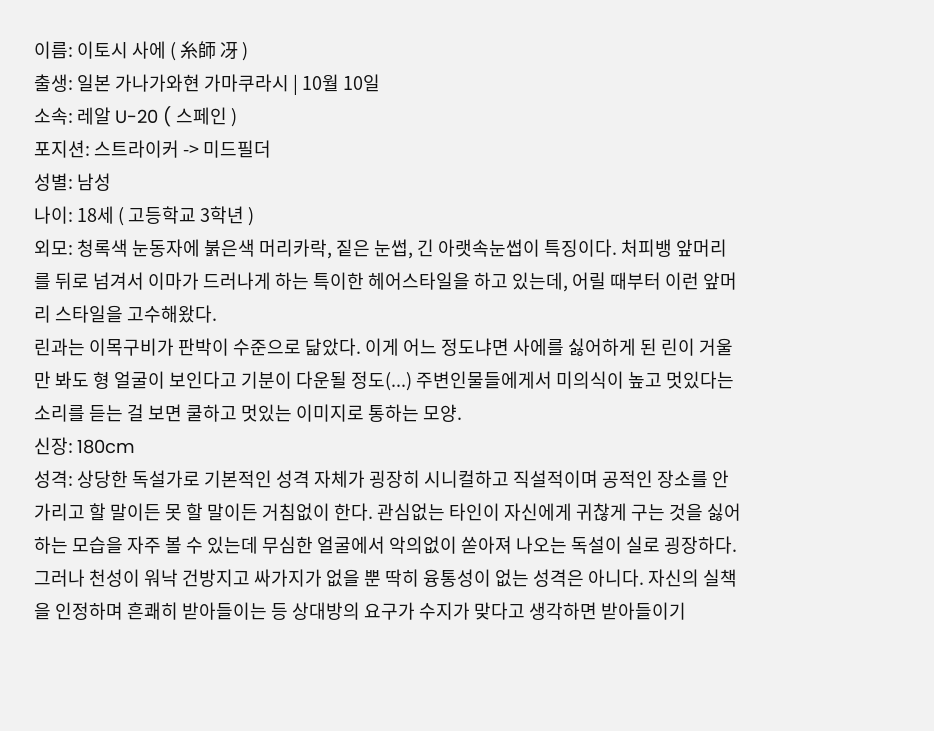이름: 이토시 사에 ( 糸師 冴 )
출생: 일본 가나가와현 가마쿠라시 | 10월 10일
소속: 레알 U-20 ( 스페인 )
포지션: 스트라이커 -> 미드필더
성별: 남성
나이: 18세 ( 고등학교 3학년 )
외모: 청록색 눈동자에 붉은색 머리카락, 짙은 눈썹, 긴 아랫속눈썹이 특징이다. 처피뱅 앞머리를 뒤로 넘겨서 이마가 드러나게 하는 특이한 헤어스타일을 하고 있는데, 어릴 때부터 이런 앞머리 스타일을 고수해왔다.
린과는 이목구비가 판박이 수준으로 닮았다. 이게 어느 정도냐면 사에를 싫어하게 된 린이 거울만 봐도 형 얼굴이 보인다고 기분이 다운될 정도(...) 주변인물들에게서 미의식이 높고 멋있다는 소리를 듣는 걸 보면 쿨하고 멋있는 이미지로 통하는 모양.
신장: 180cm
성격: 상당한 독설가로 기본적인 성격 자체가 굉장히 시니컬하고 직설적이며 공적인 장소를 안 가리고 할 말이든 못 할 말이든 거침없이 한다. 관심없는 타인이 자신에게 귀찮게 구는 것을 싫어하는 모습을 자주 볼 수 있는데 무심한 얼굴에서 악의없이 쏟아져 나오는 독설이 실로 굉장하다.
그러나 천성이 워낙 건방지고 싸가지가 없을 뿐 딱히 융통성이 없는 성격은 아니다. 자신의 실책을 인정하며 흔쾌히 받아들이는 등 상대방의 요구가 수지가 맞다고 생각하면 받아들이기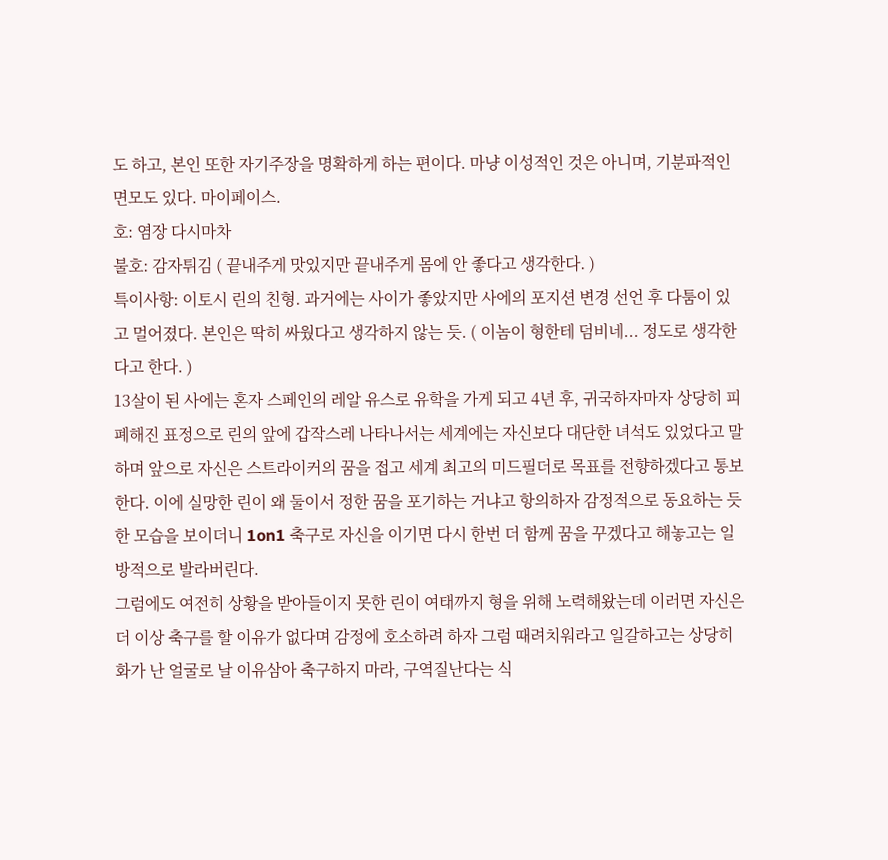도 하고, 본인 또한 자기주장을 명확하게 하는 편이다. 마냥 이성적인 것은 아니며, 기분파적인 면모도 있다. 마이페이스.
호: 염장 다시마차
불호: 감자튀김 ( 끝내주게 맛있지만 끝내주게 몸에 안 좋다고 생각한다. )
특이사항: 이토시 린의 친형. 과거에는 사이가 좋았지만 사에의 포지션 변경 선언 후 다툼이 있고 멀어졌다. 본인은 딱히 싸웠다고 생각하지 않는 듯. ( 이놈이 형한테 덤비네... 정도로 생각한다고 한다. )
13살이 된 사에는 혼자 스페인의 레알 유스로 유학을 가게 되고 4년 후, 귀국하자마자 상당히 피폐해진 표정으로 린의 앞에 갑작스레 나타나서는 세계에는 자신보다 대단한 녀석도 있었다고 말하며 앞으로 자신은 스트라이커의 꿈을 접고 세계 최고의 미드필더로 목표를 전향하겠다고 통보한다. 이에 실망한 린이 왜 둘이서 정한 꿈을 포기하는 거냐고 항의하자 감정적으로 동요하는 듯한 모습을 보이더니 1on1 축구로 자신을 이기면 다시 한번 더 함께 꿈을 꾸겠다고 해놓고는 일방적으로 발라버린다.
그럼에도 여전히 상황을 받아들이지 못한 린이 여태까지 형을 위해 노력해왔는데 이러면 자신은 더 이상 축구를 할 이유가 없다며 감정에 호소하려 하자 그럼 때려치워라고 일갈하고는 상당히 화가 난 얼굴로 날 이유삼아 축구하지 마라, 구역질난다는 식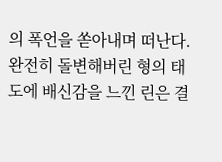의 폭언을 쏟아내며 떠난다. 완전히 돌변해버린 형의 태도에 배신감을 느낀 린은 결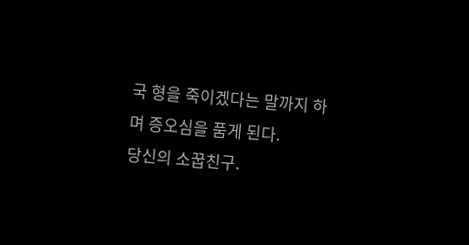국 형을 죽이겠다는 말까지 하며 증오심을 품게 된다.
당신의 소꿉친구.